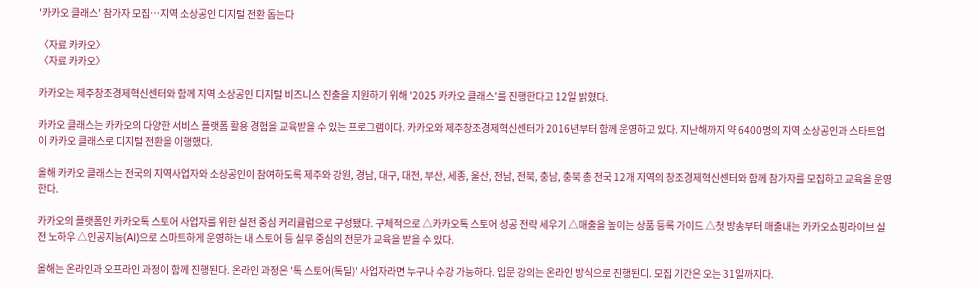'카카오 클래스' 참가자 모집…지역 소상공인 디지털 전환 돕는다

〈자료 카카오〉
〈자료 카카오〉

카카오는 제주창조경제혁신센터와 함께 지역 소상공인 디지털 비즈니스 진출을 지원하기 위해 '2025 카카오 클래스'를 진행한다고 12일 밝혔다.

카카오 클래스는 카카오의 다양한 서비스 플랫폼 활용 경험을 교육받을 수 있는 프로그램이다. 카카오와 제주창조경제혁신센터가 2016년부터 함께 운영하고 있다. 지난해까지 약 6400명의 지역 소상공인과 스타트업이 카카오 클래스로 디지털 전환을 이행했다.

올해 카카오 클래스는 전국의 지역사업자와 소상공인이 참여하도록 제주와 강원, 경남, 대구, 대전, 부산, 세종, 울산, 전남, 전북, 충남, 충북 총 전국 12개 지역의 창조경제혁신센터와 함께 참가자를 모집하고 교육을 운영한다.

카카오의 플랫폼인 카카오톡 스토어 사업자를 위한 실전 중심 커리큘럼으로 구성됐다. 구체적으로 △카카오톡 스토어 성공 전략 세우기 △매출을 높이는 상품 등록 가이드 △첫 방송부터 매출내는 카카오쇼핑라이브 실전 노하우 △인공지능(AI)으로 스마트하게 운영하는 내 스토어 등 실무 중심의 전문가 교육을 받을 수 있다.

올해는 온라인과 오프라인 과정이 함께 진행된다. 온라인 과정은 '톡 스토어(톡딜)' 사업자라면 누구나 수강 가능하다. 입문 강의는 온라인 방식으로 진행된디. 모집 기간은 오는 31일까지다.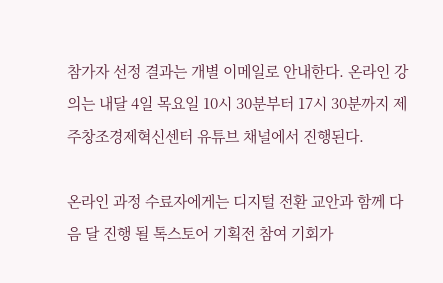참가자 선정 결과는 개별 이메일로 안내한다. 온라인 강의는 내달 4일 목요일 10시 30분부터 17시 30분까지 제주창조경제혁신센터 유튜브 채널에서 진행된다.

온라인 과정 수료자에게는 디지털 전환 교안과 함께 다음 달 진행 될 톡스토어 기획전 참여 기회가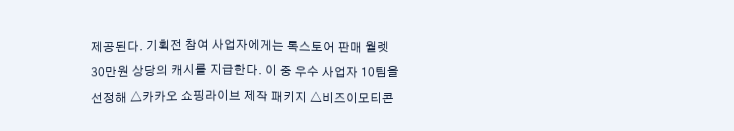제공된다. 기획전 참여 사업자에게는 톡스토어 판매 월렛 30만원 상당의 캐시를 지급한다. 이 중 우수 사업자 10팀을 선정해 △카카오 쇼핑라이브 제작 패키지 △비즈이모티콘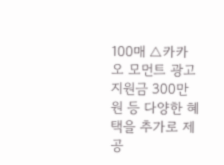100매 △카카오 모먼트 광고 지원금 300만원 등 다양한 혜택을 추가로 제공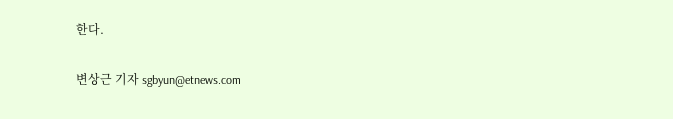한다.

변상근 기자 sgbyun@etnews.com